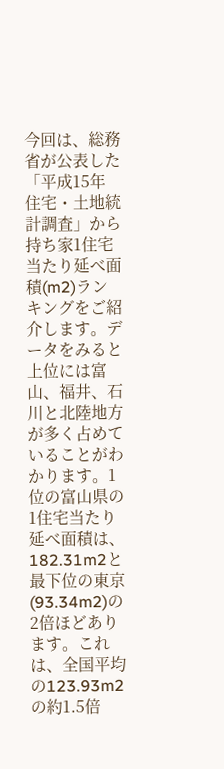今回は、総務省が公表した「平成15年住宅・土地統計調査」から持ち家1住宅当たり延べ面積(m2)ランキングをご紹介します。データをみると上位には富山、福井、石川と北陸地方が多く占めていることがわかります。1位の富山県の1住宅当たり延べ面積は、182.31m2と最下位の東京(93.34m2)の2倍ほどあります。これは、全国平均の123.93m2の約1.5倍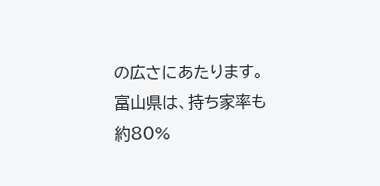の広さにあたります。富山県は、持ち家率も約80%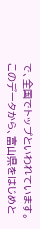で、全国でトップといわれています。このデータから、富山県をはじめと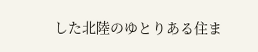した北陸のゆとりある住ま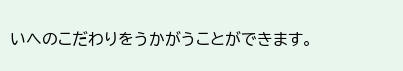いへのこだわりをうかがうことができます。